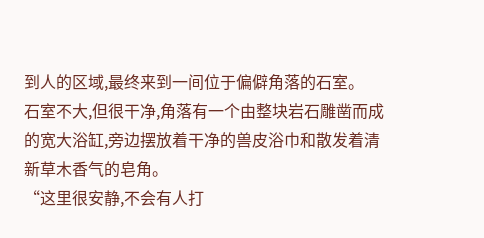到人的区域,最终来到一间位于偏僻角落的石室。
石室不大,但很干净,角落有一个由整块岩石雕凿而成的宽大浴缸,旁边摆放着干净的兽皮浴巾和散发着清新草木香气的皂角。
“这里很安静,不会有人打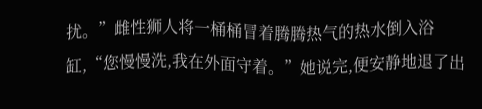扰。”雌性狮人将一桶桶冒着腾腾热气的热水倒入浴缸,“您慢慢洗,我在外面守着。”她说完,便安静地退了出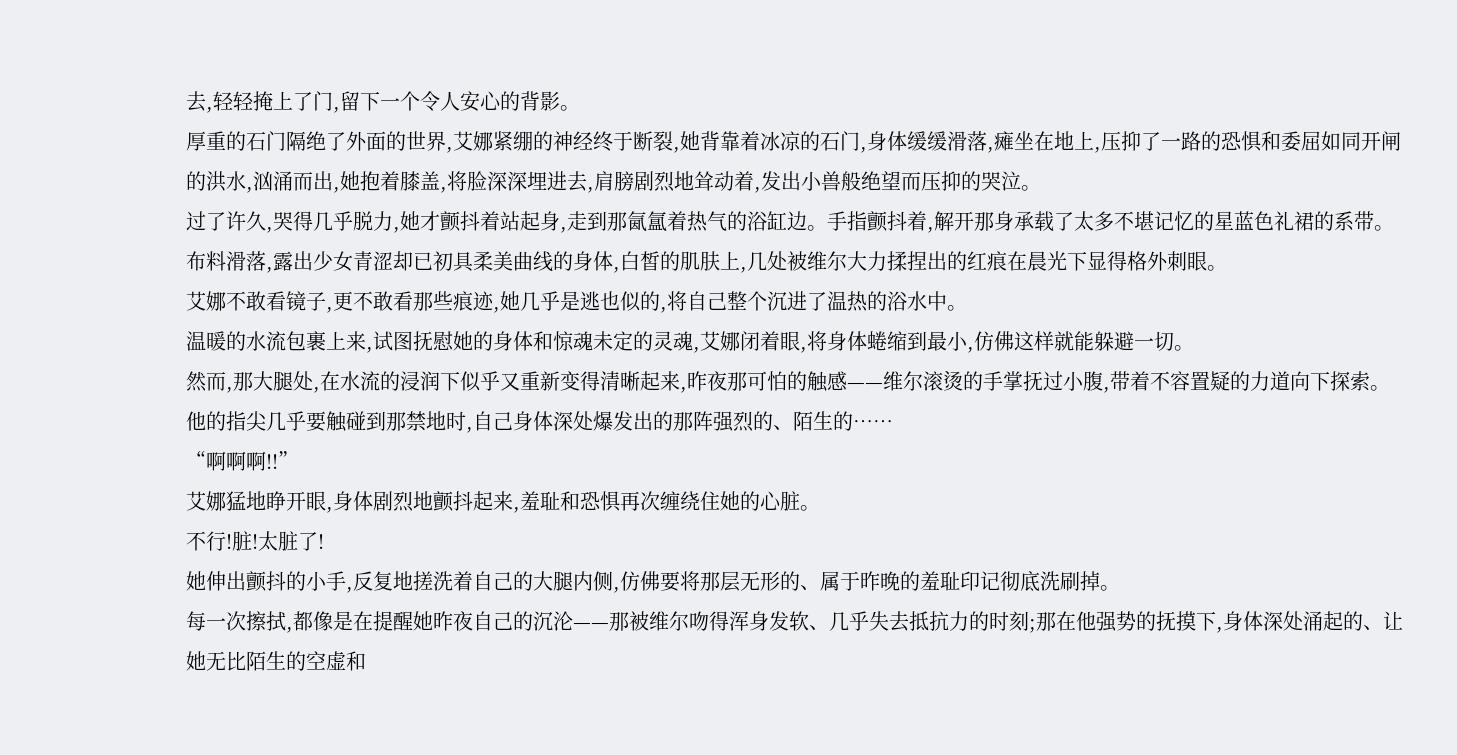去,轻轻掩上了门,留下一个令人安心的背影。
厚重的石门隔绝了外面的世界,艾娜紧绷的神经终于断裂,她背靠着冰凉的石门,身体缓缓滑落,瘫坐在地上,压抑了一路的恐惧和委屈如同开闸的洪水,汹涌而出,她抱着膝盖,将脸深深埋进去,肩膀剧烈地耸动着,发出小兽般绝望而压抑的哭泣。
过了许久,哭得几乎脱力,她才颤抖着站起身,走到那氤氲着热气的浴缸边。手指颤抖着,解开那身承载了太多不堪记忆的星蓝色礼裙的系带。
布料滑落,露出少女青涩却已初具柔美曲线的身体,白皙的肌肤上,几处被维尔大力揉捏出的红痕在晨光下显得格外刺眼。
艾娜不敢看镜子,更不敢看那些痕迹,她几乎是逃也似的,将自己整个沉进了温热的浴水中。
温暖的水流包裹上来,试图抚慰她的身体和惊魂未定的灵魂,艾娜闭着眼,将身体蜷缩到最小,仿佛这样就能躲避一切。
然而,那大腿处,在水流的浸润下似乎又重新变得清晰起来,昨夜那可怕的触感——维尔滚烫的手掌抚过小腹,带着不容置疑的力道向下探索。
他的指尖几乎要触碰到那禁地时,自己身体深处爆发出的那阵强烈的、陌生的……
“啊啊啊!!”
艾娜猛地睁开眼,身体剧烈地颤抖起来,羞耻和恐惧再次缠绕住她的心脏。
不行!脏!太脏了!
她伸出颤抖的小手,反复地搓洗着自己的大腿内侧,仿佛要将那层无形的、属于昨晚的羞耻印记彻底洗刷掉。
每一次擦拭,都像是在提醒她昨夜自己的沉沦——那被维尔吻得浑身发软、几乎失去抵抗力的时刻;那在他强势的抚摸下,身体深处涌起的、让她无比陌生的空虚和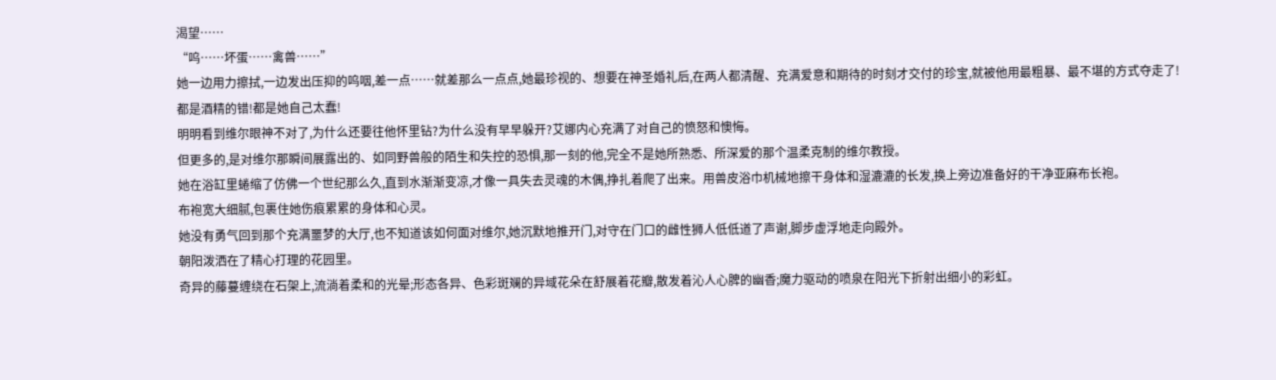渴望……
“呜……坏蛋……禽兽……”
她一边用力擦拭,一边发出压抑的呜咽,差一点……就差那么一点点,她最珍视的、想要在神圣婚礼后,在两人都清醒、充满爱意和期待的时刻才交付的珍宝,就被他用最粗暴、最不堪的方式夺走了!
都是酒精的错!都是她自己太蠢!
明明看到维尔眼神不对了,为什么还要往他怀里钻?为什么没有早早躲开?艾娜内心充满了对自己的愤怒和懊悔。
但更多的,是对维尔那瞬间展露出的、如同野兽般的陌生和失控的恐惧,那一刻的他,完全不是她所熟悉、所深爱的那个温柔克制的维尔教授。
她在浴缸里蜷缩了仿佛一个世纪那么久,直到水渐渐变凉,才像一具失去灵魂的木偶,挣扎着爬了出来。用兽皮浴巾机械地擦干身体和湿漉漉的长发,换上旁边准备好的干净亚麻布长袍。
布袍宽大细腻,包裹住她伤痕累累的身体和心灵。
她没有勇气回到那个充满噩梦的大厅,也不知道该如何面对维尔,她沉默地推开门,对守在门口的雌性狮人低低道了声谢,脚步虚浮地走向殿外。
朝阳泼洒在了精心打理的花园里。
奇异的藤蔓缠绕在石架上,流淌着柔和的光晕;形态各异、色彩斑斓的异域花朵在舒展着花瓣,散发着沁人心脾的幽香;魔力驱动的喷泉在阳光下折射出细小的彩虹。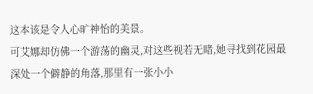这本该是令人心旷神怡的美景。
可艾娜却仿佛一个游荡的幽灵,对这些视若无睹,她寻找到花园最深处一个僻静的角落,那里有一张小小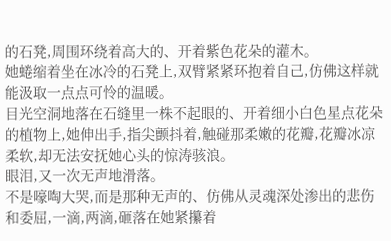的石凳,周围环绕着高大的、开着紫色花朵的灌木。
她蜷缩着坐在冰冷的石凳上,双臂紧紧环抱着自己,仿佛这样就能汲取一点点可怜的温暖。
目光空洞地落在石缝里一株不起眼的、开着细小白色星点花朵的植物上,她伸出手,指尖颤抖着,触碰那柔嫩的花瓣,花瓣冰凉柔软,却无法安抚她心头的惊涛骇浪。
眼泪,又一次无声地滑落。
不是嚎啕大哭,而是那种无声的、仿佛从灵魂深处渗出的悲伤和委屈,一滴,两滴,砸落在她紧攥着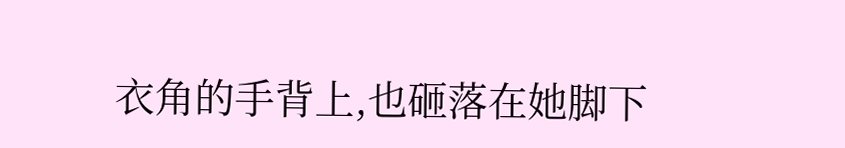衣角的手背上,也砸落在她脚下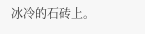冰冷的石砖上。